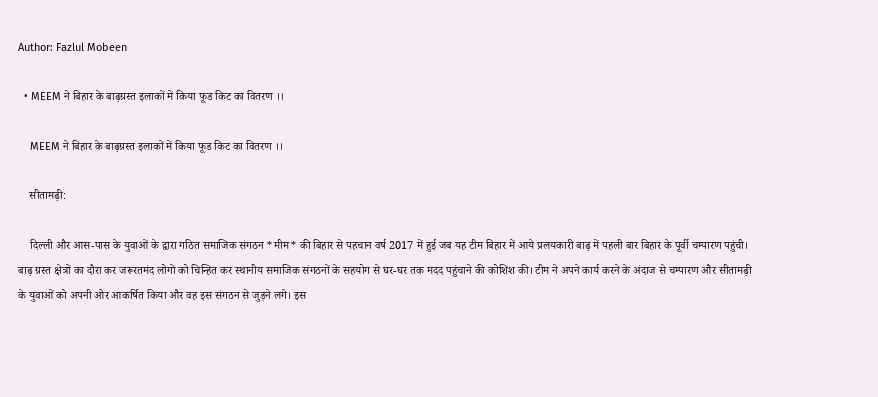Author: Fazlul Mobeen

  • MEEM ने बिहार के बाढ़ग्रस्त इलाकों में किया फूड किट का वितरण ।।

    MEEM ने बिहार के बाढ़ग्रस्त इलाकों में किया फूड किट का वितरण ।।

    सीतामढ़ी:

    दिल्ली और आस-पास के युवाओं के द्वारा गठित समाजिक संगठन *मीम* की बिहार से पहचान वर्ष 2017 में हुई जब यह टीम बिहार में आये प्रलयकारी बाढ़ में पहली बार बिहार के पूर्वी चम्पारण पहुंची। बाढ़ ग्रस्त क्षेत्रों का दौरा कर जरूरतमंद लोगों को चिन्हित कर स्थानीय समाजिक संगठनों के सहयोग से घर-घर तक मदद पहुंचाने की कोशिश की। टीम ने अपने कार्य करने के अंदाज से चम्पारण और सीतामढ़ी के युवाओं को अपनी ओर आकर्षित किया और वह इस संगठन से जुड़ने लगे। इस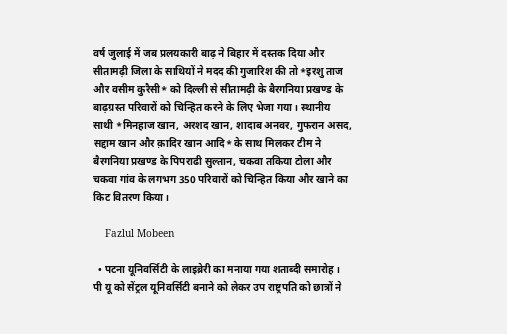वर्ष जुलाई में जब प्रलयकारी बाढ़ ने बिहार में दस्तक दिया और सीतामढ़ी जिला के साथियों ने मदद की गुजारिश की तो *इरशु ताज और वसीम कुरैसी* को दिल्ली से सीतामढ़ी के बैरगनिया प्रखण्ड के बाढ़ग्रस्त परिवारों को चिन्हित करने के लिए भेजा गया। स्थानीय साथी *मिनहाज खान, अरशद खान, शादाब अनवर, गुफरान असद, सद्दाम खान और क़ादिर खान आदि* के साथ मिलकर टीम ने बैरगनिया प्रखण्ड के पिपराढी सुल्तान, चकवा तकिया टोला और चकवा गांव के लगभग 350 परिवारों को चिन्हित किया और खाने का किट वितरण किया।

    Fazlul Mobeen

  • पटना यूनिवर्सिटी के लाइब्रेरी का मनाया गया शताब्दी समारोह । पी यू को सेंट्रल यूनिवर्सिटी बनाने को लेकर उप राष्ट्रपति को छात्रों ने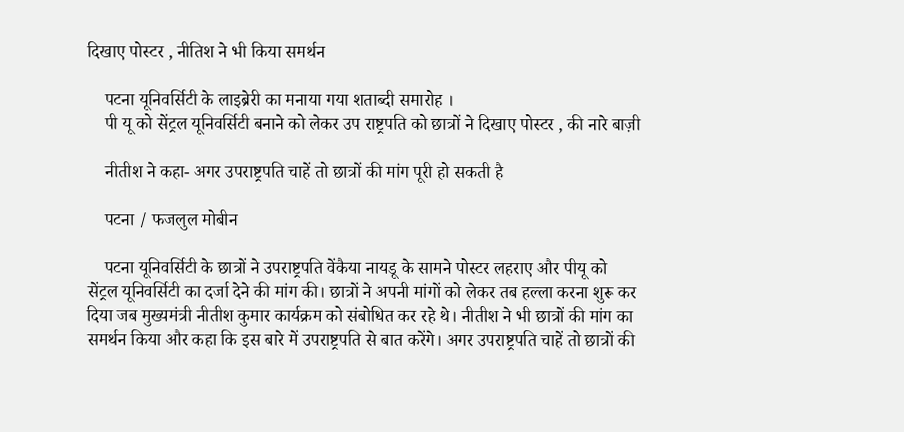दिखाए पोस्टर , नीतिश ने भी किया समर्थन

    पटना यूनिवर्सिटी के लाइब्रेरी का मनाया गया शताब्दी समारोह ।
    पी यू को सेंट्रल यूनिवर्सिटी बनाने को लेकर उप राष्ट्रपति को छात्रों ने दिखाए पोस्टर , की नारे बाज़ी

    नीतीश ने कहा- अगर उपराष्ट्रपति चाहें तो छात्रों की मांग पूरी हो सकती है

    पटना / फजलुल मोबीन

    पटना यूनिवर्सिटी के छात्रों ने उपराष्ट्रपति वेंकैया नायडू के सामने पोस्टर लहराए और पीयू को सेंट्रल यूनिवर्सिटी का दर्जा देने की मांग की। छात्रों ने अपनी मांगों को लेकर तब हल्ला करना शुरू कर दिया जब मुख्यमंत्री नीतीश कुमार कार्यक्रम को संबोधित कर रहे थे। नीतीश ने भी छात्रों की मांग का समर्थन किया और कहा कि इस बारे में उपराष्ट्रपति से बात करेंगे। अगर उपराष्ट्रपति चाहें तो छात्रों की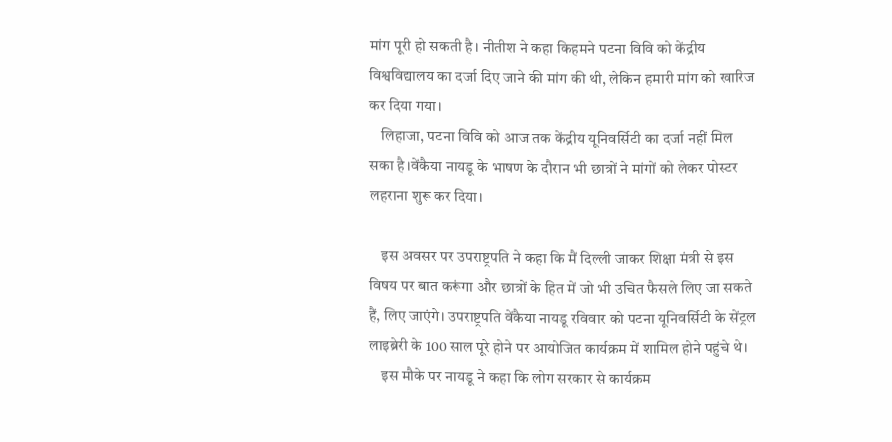मांग पूरी हो सकती है। नीतीश ने कहा किहमने पटना विवि को केंद्रीय विश्वविद्यालय का दर्जा दिए जाने की मांग की थी, लेकिन हमारी मांग को खारिज कर दिया गया।
    लिहाजा, पटना विवि को आज तक केंद्रीय यूनिवर्सिटी का दर्जा नहीं मिल सका है।वेंकैया नायडू के भाषण के दौरान भी छात्रों ने मांगों को लेकर पोस्टर लहराना शुरू कर दिया।

    इस अवसर पर उपराष्ट्रपति ने कहा कि मैं दिल्ली जाकर शिक्षा मंत्री से इस विषय पर बात करूंगा और छात्रों के हित में जो भी उचित फैसले लिए जा सकते हैं, लिए जाएंगे। उपराष्ट्रपति वेंकैया नायडू रविवार को पटना यूनिवर्सिटी के सेंट्रल लाइब्रेरी के 100 साल पूरे होने पर आयोजित कार्यक्रम में शामिल होने पहुंचे थे।
    इस मौके पर नायडू ने कहा कि लोग सरकार से कार्यक्रम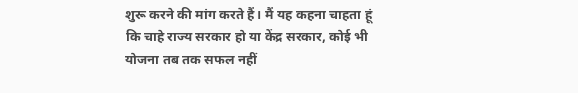शुरू करने की मांग करते हैं। मैं यह कहना चाहता हूं कि चाहे राज्य सरकार हो या केंद्र सरकार, कोई भी योजना तब तक सफल नहीं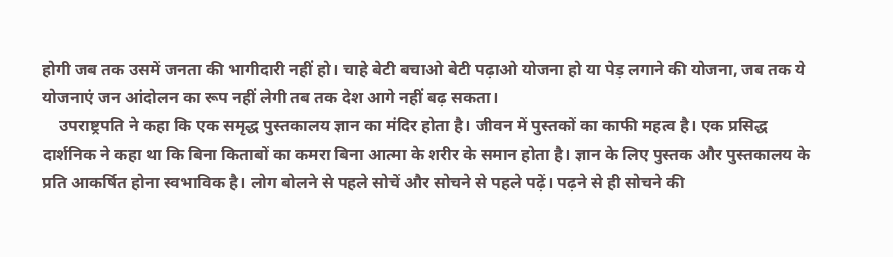होगी जब तक उसमें जनता की भागीदारी नहीं हो। चाहे बेटी बचाओ बेटी पढ़ाओ योजना हो या पेड़ लगाने की योजना, जब तक ये योजनाएं जन आंदोलन का रूप नहीं लेगी तब तक देश आगे नहीं बढ़ सकता।
    उपराष्ट्रपति ने कहा कि एक समृद्ध पुस्तकालय ज्ञान का मंदिर होता है। जीवन में पुस्तकों का काफी महत्व है। एक प्रसिद्ध दार्शनिक ने कहा था कि बिना किताबों का कमरा बिना आत्मा के शरीर के समान होता है। ज्ञान के लिए पुस्तक और पुस्तकालय के प्रति आकर्षित होना स्वभाविक है। लोग बोलने से पहले सोचें और सोचने से पहले पढ़ें। पढ़ने से ही सोचने की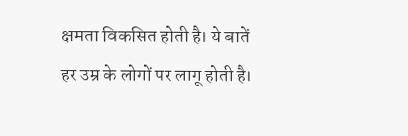क्षमता विकसित होती है। ये बातें हर उम्र के लोगों पर लागू होती है।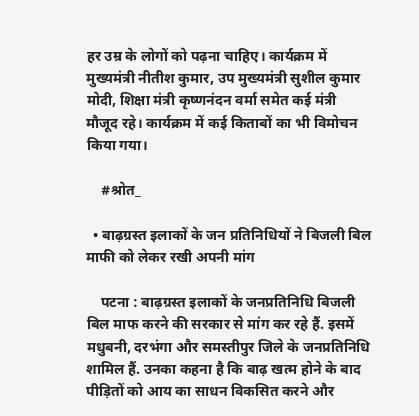हर उम्र के लोगों को पढ़ना चाहिए। कार्यक्रम में मुख्यमंत्री नीतीश कुमार, उप मुख्यमंत्री सुशील कुमार मोदी, शिक्षा मंत्री कृष्णनंदन वर्मा समेत कई मंत्री मौजूद रहे। कार्यक्रम में कई किताबों का भी विमोचन किया गया।

    #श्रोत_

  • बाढ़ग्रस्त इलाकों के जन प्रतिनिधियों ने बिजली बिल माफी को लेकर रखी अपनी मांग

    पटना : बाढ़ग्रस्त इलाकों के जनप्रतिनिधि बिजली बिल माफ करने की सरकार से मांग कर रहे हैं. इसमें मधुबनी, दरभंगा और समस्तीपुर जिले के जनप्रतिनिधि शामिल हैं. उनका कहना है कि बाढ़ खत्म होने के बाद पीड़ितों को आय का साधन विकसित करने और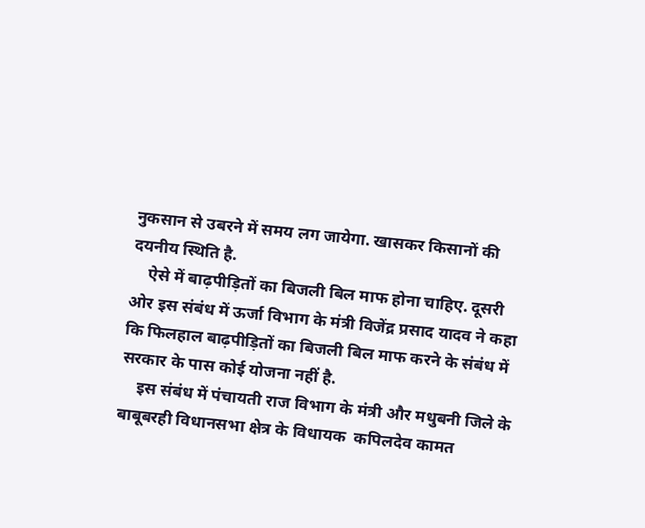नुकसान से उबरने में समय लग जायेगा. खासकर किसानों की दयनीय स्थिति है.
    ऐसे में बाढ़पीड़ितों का बिजली बिल माफ होना चाहिए. दूसरी ओर इस संबंध में ऊर्जा विभाग के मंत्री विजेंद्र प्रसाद यादव ने कहा कि फिलहाल बाढ़पीड़ितों का बिजली बिल माफ करने के संबंध में सरकार के पास कोई योजना नहीं है.
    इस संबंध में पंचायती राज विभाग के मंत्री और मधुबनी जिले के बाबूबरही विधानसभा क्षेत्र के विधायक  कपिलदेव कामत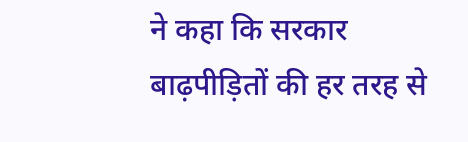ने कहा कि सरकार बाढ़पीड़ितों की हर तरह से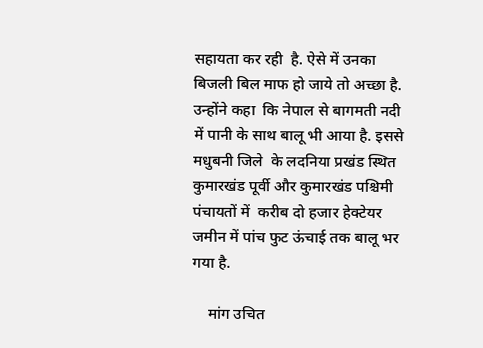सहायता कर रही  है. ऐसे में उनका बिजली बिल माफ हो जाये तो अच्छा है. उन्होंने कहा  कि नेपाल से बागमती नदी में पानी के साथ बालू भी आया है. इससे    मधुबनी जिले  के लदनिया प्रखंड स्थित कुमारखंड पूर्वी और कुमारखंड पश्चिमी पंचायतों में  करीब दो हजार हेक्टेयर जमीन में पांच फुट ऊंचाई तक बालू भर गया है.

    मांग उचित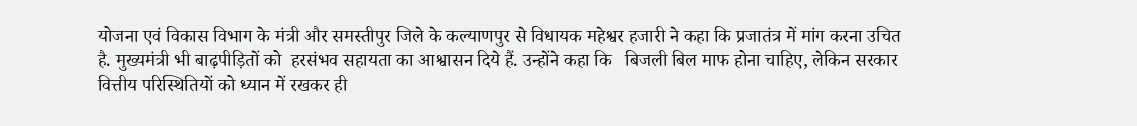योजना एवं विकास विभाग के मंत्री और समस्तीपुर जिले के कल्याणपुर से विधायक महेश्वर हजारी ने कहा कि प्रजातंत्र में मांग करना उचित है. मुख्यमंत्री भी बाढ़पीड़ितों को  हरसंभव सहायता का आश्वासन दिये हैं. उन्होंने कहा कि   बिजली बिल माफ होना चाहिए, लेकिन सरकार वित्तीय परिस्थितियों को ध्यान में रखकर ही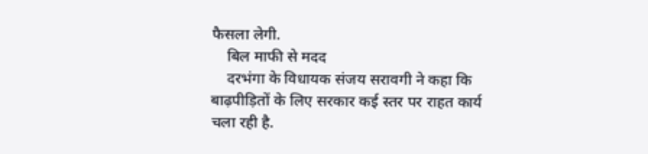फैसला लेगी.
    बिल माफी से मदद
    दरभंगा के विधायक संजय सरावगी ने कहा कि बाढ़पीड़ितों के लिए सरकार कई स्तर पर राहत कार्य चला रही है.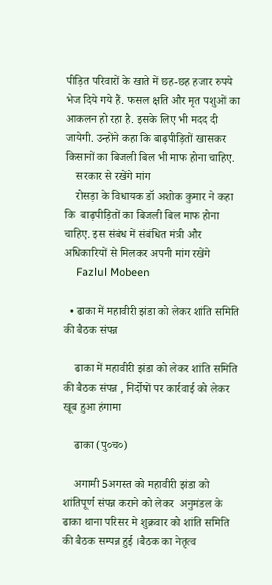पीड़ित परिवारों के खाते में छह-छह हजार रुपये  भेज दिये गये हैं. फसल क्षति और मृत पशुओं का आकलन हो रहा है. इसके लिए भी मदद दी जायेगी. उन्होंने कहा कि बाढ़पीड़ितों खासकर किसानों का बिजली बिल भी माफ होना चाहिए.
    सरकार से रखेंगे मांग
    रोसड़ा के विधायक डॉ अशोक कुमार ने कहा कि  बाढ़पीड़ितों का बिजली बिल माफ होना चाहिए. इस संबंध में संबंधित मंत्री और अधिकारियों से मिलकर अपनी मांग रखेंगे
    Fazlul Mobeen

  • ढाका में महावीरी झंडा को लेकर शांति समिति की बैठक संपन्न

    ढाका में महावीरी झंडा को लेकर शांति समिति की बैठक संपन्न , निर्दोषों पर कार्रवाई को लेकर खूब हुआ हंगामा

    ढाका (पु०च०)

    अगामी 5अगस्त को महावीरी झंडा को शांतिपूर्ण संपन्न कराने को लेकर  अनुमंडल के ढाका थाना परिसर मे शुक्रवार को शांति समिति की बैठक सम्पन्न हुई ।बैठक का नेतृत्व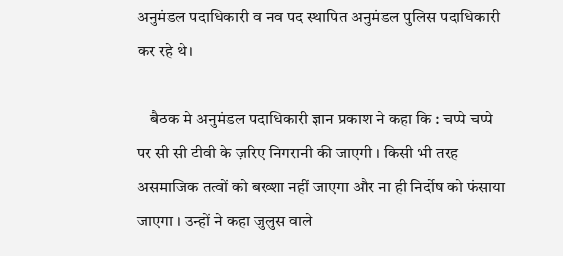अनुमंडल पदाधिकारी व नव पद स्थापित अनुमंडल पुलिस पदाधिकारी कर रहे थे।

    बैठक मे अनुमंडल पदाधिकारी ज्ञान प्रकाश ने कहा कि : चप्पे चप्पे पर सी सी टीवी के ज़रिए निगरानी की जाएगी । किसी भी तरह असमाजिक तत्वों को बख्शा नहीं जाएगा और ना ही निर्दोष को फंसाया जाएगा । उन्हों ने कहा जुलुस वाले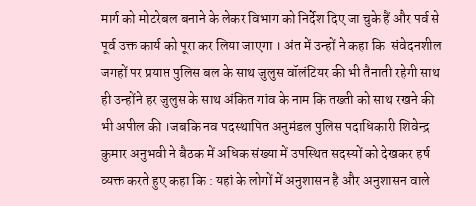मार्ग को मोटरेबल बनाने के लेकर विभाग को निर्देश दिए जा चुके हैं और पर्व से पूर्व उक्त कार्य को पूरा कर लिया जाएगा । अंत में उन्हों ने कहा कि  संवेदनशील जगहों पर प्रयाप्त पुलिस बल के साथ जुलुस वॉलंटियर की भी तैनाती रहेगी साथ ही उन्होंने हर जुलुस के साथ अंकित गांव के नाम कि तख्ती को साथ रखने की भी अपील की ।जबकि नव पदस्थापित अनुमंडल पुलिस पदाधिकारी शिवेन्द्र कुमार अनुभवी ने बैठक में अधिक संख्या में उपस्थित सदस्यों को देखकर हर्ष व्यक्त करते हुए कहा कि : यहां के लोगों में अनुशासन है और अनुशासन वाले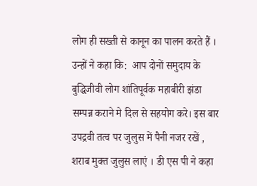लोग ही सख्ती से कानून का पालन करते हैं । उन्हों ने कहा कि:  आप दोनों समुदाय के बुद्धिजीवी लोग शांतिपूर्वक महाबीरी झंडा सम्पन्न कराने मे दिल से सहयोग करे। इस बार उपद्रवी तत्व पर जुलुस में पैनी नजर रखें , शराब मुक्त जुलुस लाएं । डी एस पी ने कहा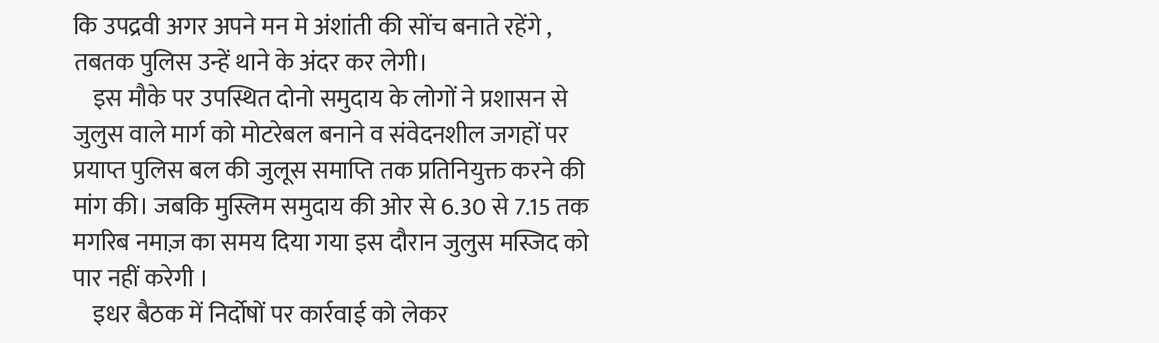कि उपद्रवी अगर अपने मन मे अंशांती की सोंच बनाते रहेंगे , तबतक पुलिस उन्हें थाने के अंदर कर लेगी।
    इस मौके पर उपस्थित दोनो समुदाय के लोगों ने प्रशासन से जुलुस वाले मार्ग को मोटरेबल बनाने व संवेदनशील जगहों पर प्रयाप्त पुलिस बल की जुलूस समाप्ति तक प्रतिनियुक्त करने की मांग की। जबकि मुस्लिम समुदाय की ओर से 6.30 से 7.15 तक मगरिब नमाज़ का समय दिया गया इस दौरान जुलुस मस्जिद को पार नहीं करेगी ।
    इधर बैठक में निर्दोषों पर कार्रवाई को लेकर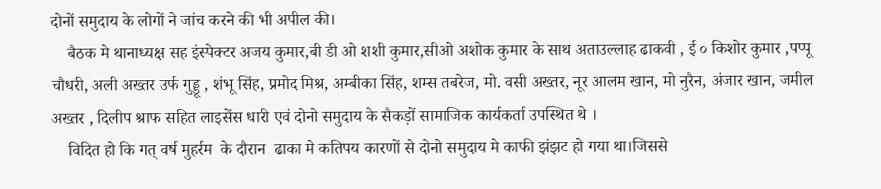दोनों समुदाय के लोगों ने जांच करने की भी अपील की।
    बैठक मे थानाध्यक्ष सह इंस्पेक्टर अजय कुमार,बी डी ओ शशी कुमार,सीओ अशोक कुमार के साथ अताउल्लाह ढाकवी , ई ० किशोर कुमार ,पप्पू चौधरी, अली अख्तर उर्फ गुड्डू , शंभू सिंह, प्रमोद मिश्र, अम्बीका सिंह, शम्स तबरेज, मो. वसी अख्तर, नूर आलम खान, मो नुरैन, अंजार खान, जमील अख्तर , दिलीप श्राफ सहित लाइसेंस धारी एवं दोनो समुदाय के सैकड़ों सामाजिक कार्यकर्ता उपस्थित थे ।
    विदित हो कि गत् वर्ष मुहर्रम  के दौरान  ढाका मे कतिपय कारणों से दोनो समुदाय मे काफी झंझट हो गया था।जिससे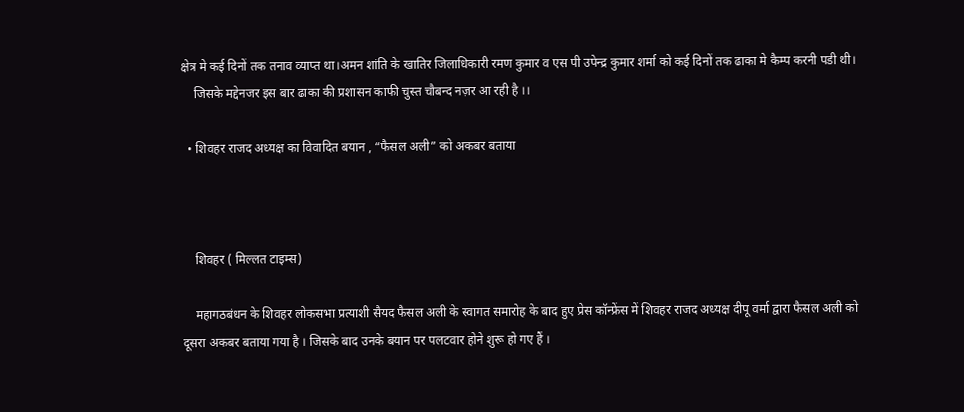क्षेत्र मे कई दिनों तक तनाव व्याप्त था।अमन शांति के खातिर जिलाधिकारी रमण कुमार व एस पी उपेन्द्र कुमार शर्मा को कई दिनों तक ढाका मे कैम्प करनी पडी थी।
    जिसके मद्देनजर इस बार ढाका की प्रशासन काफी चुस्त चौबन्द नज़र आ रही है ।।

  • शिवहर राजद अध्यक्ष का विवादित बयान , “फैसल अली” को अकबर बताया



    शिवहर ( मिल्लत टाइम्स)

    महागठबंधन के शिवहर लोकसभा प्रत्याशी सैयद फैसल अली के स्वागत समारोह के बाद हुए प्रेस कॉन्फ्रेंस में शिवहर राजद अध्यक्ष दीपू वर्मा द्वारा फैसल अली को दूसरा अकबर बताया गया है । जिसके बाद उनके बयान पर पलटवार होने शुरू हो गए हैं ।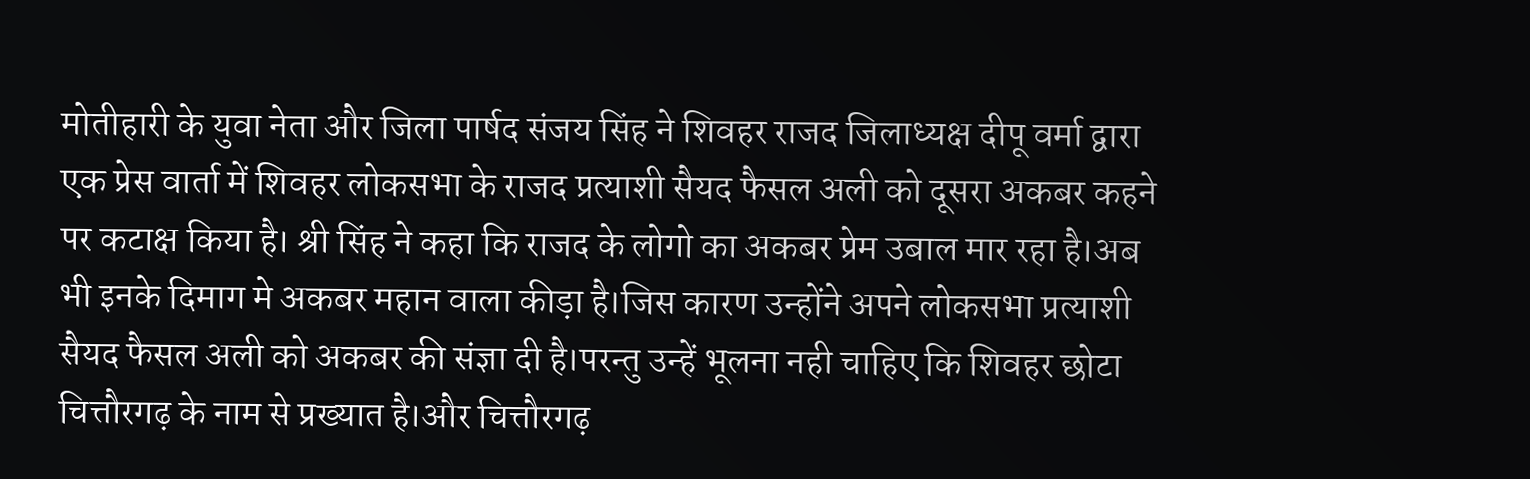मोतीहारी के युवा नेता और जिला पार्षद संजय सिंह ने शिवहर राजद जिलाध्यक्ष दीपू वर्मा द्वारा एक प्रेस वार्ता में शिवहर लोकसभा के राजद प्रत्याशी सैयद फैसल अली को दूसरा अकबर कहने पर कटाक्ष किया है। श्री सिंह ने कहा कि राजद के लोगो का अकबर प्रेम उबाल मार रहा है।अब भी इनके दिमाग मे अकबर महान वाला कीड़ा है।जिस कारण उन्होंने अपने लोकसभा प्रत्याशी सैयद फैसल अली को अकबर की संज्ञा दी है।परन्तु उन्हें भूलना नही चाहिए कि शिवहर छोटा चित्तौरगढ़ के नाम से प्रख्यात है।और चित्तौरगढ़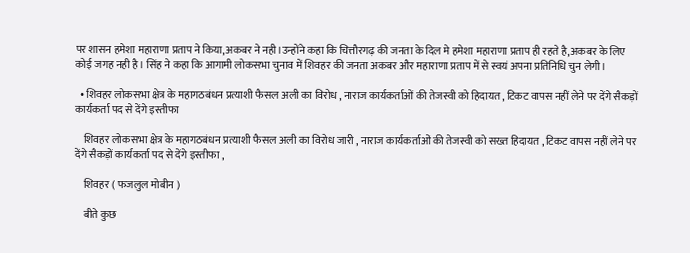पर शासन हमेशा महाराणा प्रताप ने किया,अकबर ने नही।उन्होंने कहा कि चित्तौरगढ़ की जनता के दिल मे हमेशा महाराणा प्रताप ही रहते है,अकबर के लिए कोई जगह नही है। सिंह ने कहा कि आगामी लोकसभा चुनाव में शिवहर की जनता अकबर और महाराणा प्रताप में से स्वयं अपना प्रतिनिधि चुन लेगी।

  • शिवहर लोकसभा क्षेत्र के महागठबंधन प्रत्याशी फैसल अली का विरोध , नाराज कार्यकर्ताओं की तेजस्वी को हिदायत , टिकट वापस नहीं लेने पर देंगे सैकड़ों कार्यकर्ता पद से देंगे इस्तीफा

    शिवहर लोकसभा क्षेत्र के महागठबंधन प्रत्याशी फैसल अली का विरोध जारी , नाराज कार्यकर्ताओं की तेजस्वी को सख्त हिदायत , टिकट वापस नहीं लेने पर देंगे सैकड़ों कार्यकर्ता पद से देंगे इस्तीफा ,

    शिवहर ( फजलुल मोबीन )

    बीते कुछ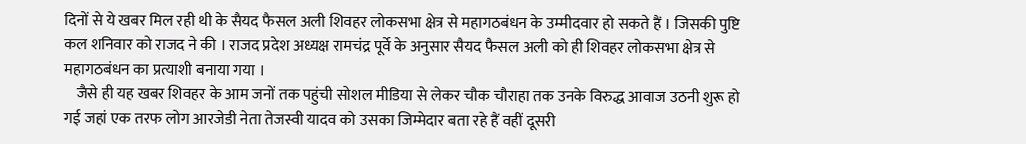दिनों से ये खबर मिल रही थी के सैयद फैसल अली शिवहर लोकसभा क्षेत्र से महागठबंधन के उम्मीदवार हो सकते हैं । जिसकी पुष्टि कल शनिवार को राजद ने की । राजद प्रदेश अध्यक्ष रामचंद्र पूर्वे के अनुसार सैयद फैसल अली को ही शिवहर लोकसभा क्षेत्र से महागठबंधन का प्रत्याशी बनाया गया ।
    जैसे ही यह खबर शिवहर के आम जनों तक पहुंची सोशल मीडिया से लेकर चौक चौराहा तक उनके विरुद्ध आवाज उठनी शुरू हो गई जहां एक तरफ लोग आरजेडी नेता तेजस्वी यादव को उसका जिम्मेदार बता रहे हैं वहीं दूसरी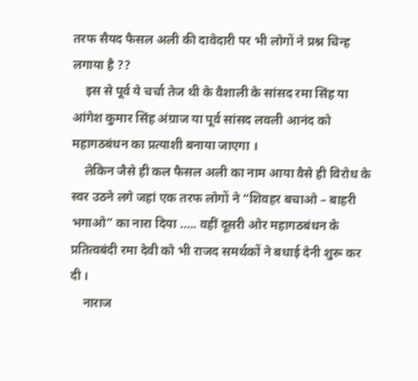तरफ सैयद फैसल अली की दावेदारी पर भी लोगों ने प्रश्न चिन्ह लगाया है ??
    इस से पूर्व ये चर्चा तेज थी के वैशाली के सांसद रमा सिंह या आंगेश कुमार सिंह अंग्राज या पूर्व सांसद लवली आनंद को महागठबंधन का प्रत्याशी बनाया जाएगा ।
    लेकिन जैसे ही कल फैसल अली का नाम आया वैसे ही विरोध के स्वर उठने लगे जहां एक तरफ लोगों ने “शिवहर बचाओ – बाहरी भगाओ” का नारा दिया ….. वहीं दूसरी ओर महागठबंधन के प्रतित्वबंदी रमा देवी को भी राजद समर्थकों ने बधाई देनी शुरू कर दी ।
    नाराज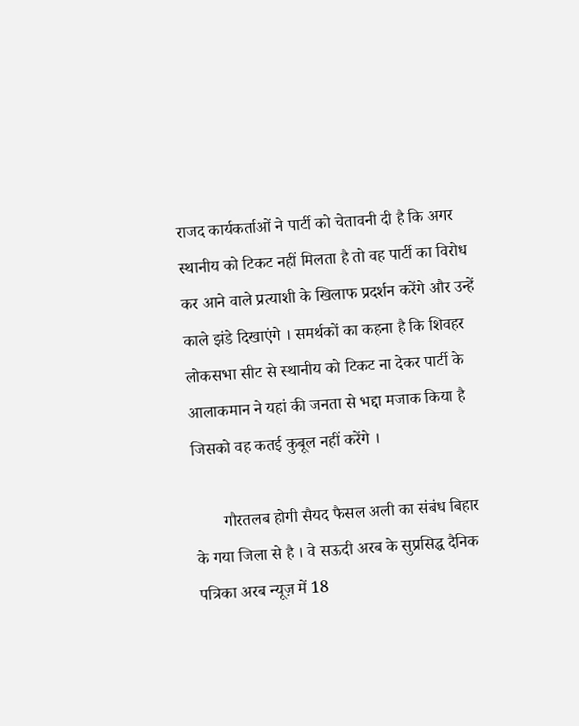राजद कार्यकर्ताओं ने पार्टी को चेतावनी दी है कि अगर स्थानीय को टिकट नहीं मिलता है तो वह पार्टी का विरोध कर आने वाले प्रत्याशी के खिलाफ प्रदर्शन करेंगे और उन्हें काले झंडे दिखाएंगे । समर्थकों का कहना है कि शिवहर लोकसभा सीट से स्थानीय को टिकट ना देकर पार्टी के आलाकमान ने यहां की जनता से भद्दा मजाक किया है जिसको वह कतई कुबूल नहीं करेंगे ।

       गौरतलब होगी सैयद फैसल अली का संबंध बिहार के गया जिला से है । वे सऊदी अरब के सुप्रसिद्ध दैनिक पत्रिका अरब न्यूज़ में 18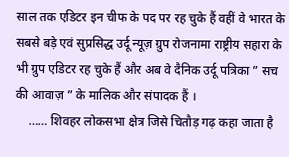साल तक एडिटर इन चीफ के पद पर रह चुके हैं वहीं वे भारत के सबसे बड़े एवं सुप्रसिद्ध उर्दू न्यूज़ ग्रुप रोजनामा राष्ट्रीय सहारा के भी ग्रुप एडिटर रह चुके हैं और अब वे दैनिक उर्दू पत्रिका ” सच की आवाज़ ” के मालिक और संपादक हैं ।
    …… शिवहर लोकसभा क्षेत्र जिसे चितौड़ गढ़ कहा जाता है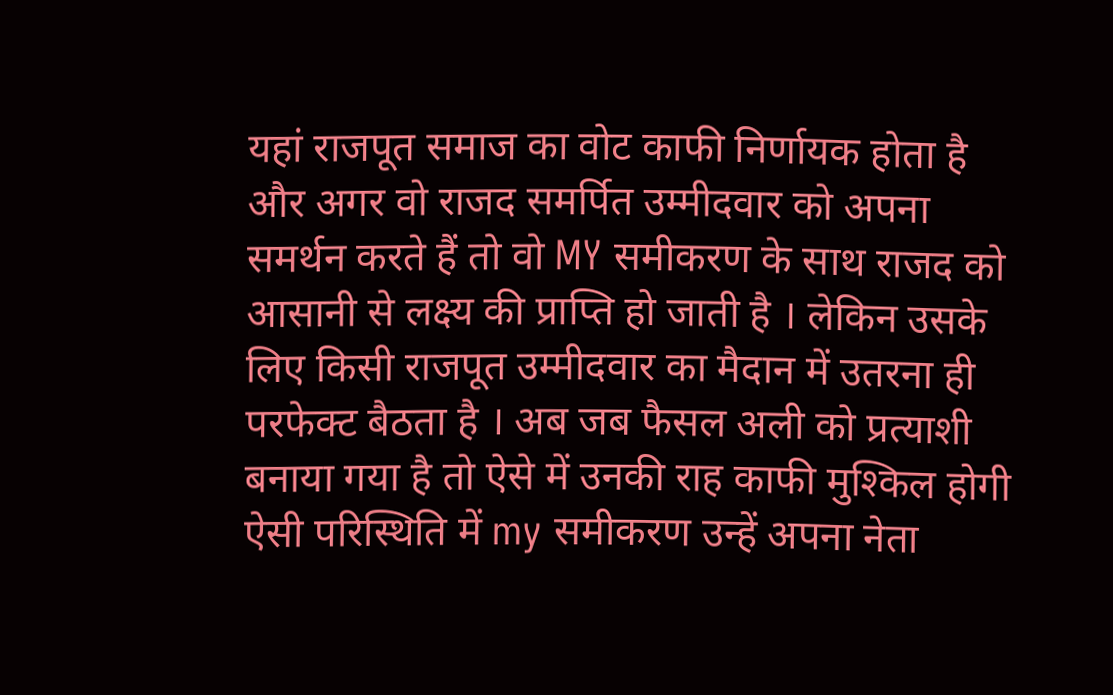यहां राजपूत समाज का वोट काफी निर्णायक होता है और अगर वो राजद समर्पित उम्मीदवार को अपना समर्थन करते हैं तो वो MY समीकरण के साथ राजद को आसानी से लक्ष्य की प्राप्ति हो जाती है । लेकिन उसके लिए किसी राजपूत उम्मीदवार का मैदान में उतरना ही परफेक्ट बैठता है । अब जब फैसल अली को प्रत्याशी बनाया गया है तो ऐसे में उनकी राह काफी मुश्किल होगी ऐसी परिस्थिति में my समीकरण उन्हें अपना नेता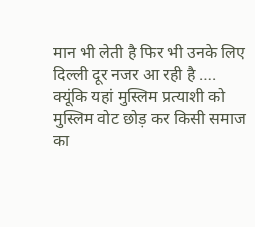मान भी लेती है फिर भी उनके लिए दिल्ली दूर नजर आ रही है …. क्यूंकि यहां मुस्लिम प्रत्याशी को मुस्लिम वोट छोड़ कर किसी समाज का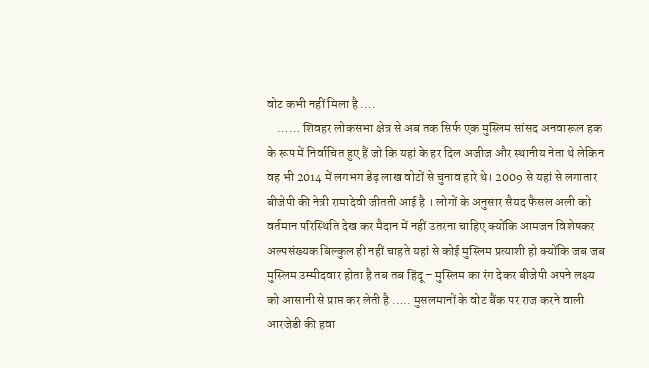वोट कभी नहीं मिला है ….
    …… शिवहर लोकसभा क्षेत्र से अब तक सिर्फ एक मुस्लिम सांसद अनवारूल हक के रूप में निर्वाचित हुए हैं जो कि यहां के हर दिल अजीज और स्थानीय नेता थे लेकिन वह भी 2014 में लगभग डेढ़ लाख वोटों से चुनाव हारे थे। 2009 से यहां से लगातार बीजेपी की नेत्री रामादेवी जीतती आई है । लोगों के अनुसार सैयद फैसल अली को वर्तमान परिस्थिति देख कर मैदान में नहीं उतरना चाहिए क्योंकि आमजन विशेषकर अल्पसंख्यक बिल्कुल ही नहीं चाहते यहां से कोई मुस्लिम प्रत्याशी हो क्योंकि जब जब मुस्लिम उम्मीदवार होता है तब तब हिंदू – मुस्लिम का रंग देकर बीजेपी अपने लक्ष्य को आसानी से प्राप्त कर लेती है ….. मुसलमानों के वोट बैंक पर राज करने वाली आरजेडी की हवा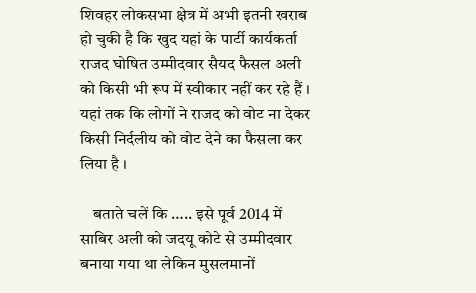शिवहर लोकसभा क्षेत्र में अभी इतनी खराब हो चुकी है कि खुद यहां के पार्टी कार्यकर्ता राजद घोषित उम्मीदवार सैयद फैसल अली को किसी भी रूप में स्वीकार नहीं कर रहे हैं । यहां तक कि लोगों ने राजद को वोट ना देकर किसी निर्दलीय को वोट देने का फैसला कर लिया है ।

    बताते चलें कि ….. इसे पूर्व 2014 में साबिर अली को जदयू कोटे से उम्मीदवार बनाया गया था लेकिन मुसलमानों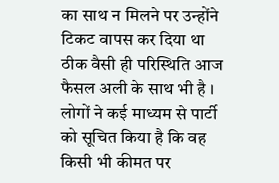का साथ न मिलने पर उन्होंने टिकट वापस कर दिया था ठीक वैसी ही परिस्थिति आज फैसल अली के साथ भी है । लोगों ने कई माध्यम से पार्टी को सूचित किया है कि वह किसी भी कीमत पर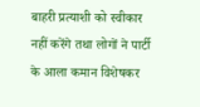बाहरी प्रत्याशी को स्वीकार नहीं करेंगे तथा लोगों ने पार्टी के आला कमान विशेषकर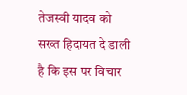तेजस्वी यादव को सख्त हिदायत दे डाली है कि इस पर विचार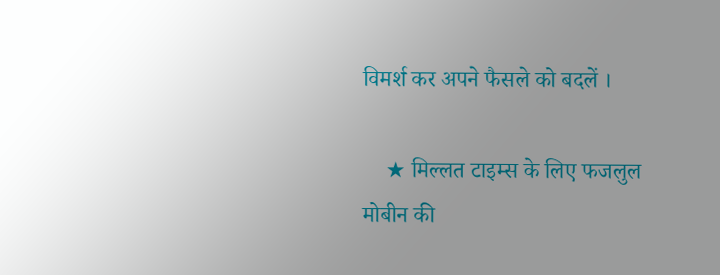विमर्श कर अपने फैसले को बदलें ।

    ★ मिल्लत टाइम्स के लिए फजलुल मोबीन की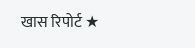खास रिपोर्ट ★